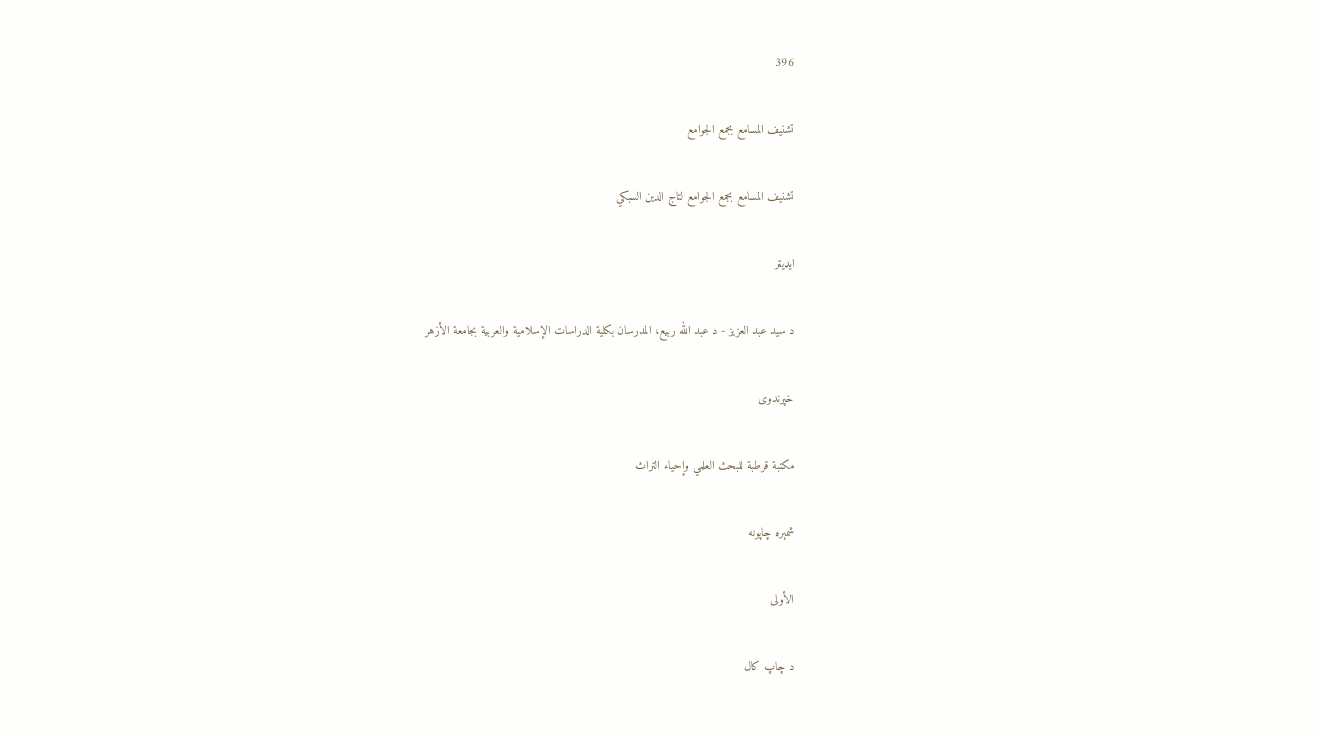396

تشنيف المسامع بجمع الجوامع

تشنيف المسامع بجمع الجوامع لتاج الدين السبكي

ایډیټر

د سيد عبد العزيز - د عبد الله ربيع، المدرسان بكلية الدراسات الإسلامية والعربية بجامعة الأزهر

خپرندوی

مكتبة قرطبة للبحث العلمي وإحياء التراث

شمېره چاپونه

الأولى

د چاپ کال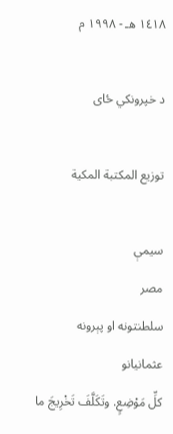١٤١٨ هـ - ١٩٩٨ م

د خپرونکي ځای

توزيع المكتبة المكية

سیمې
مصر
سلطنتونه او پېرونه
عثمانيانو
كلِّ مَوْضِعٍ. وتَكَلَّفَ تَخْرِيجَ ما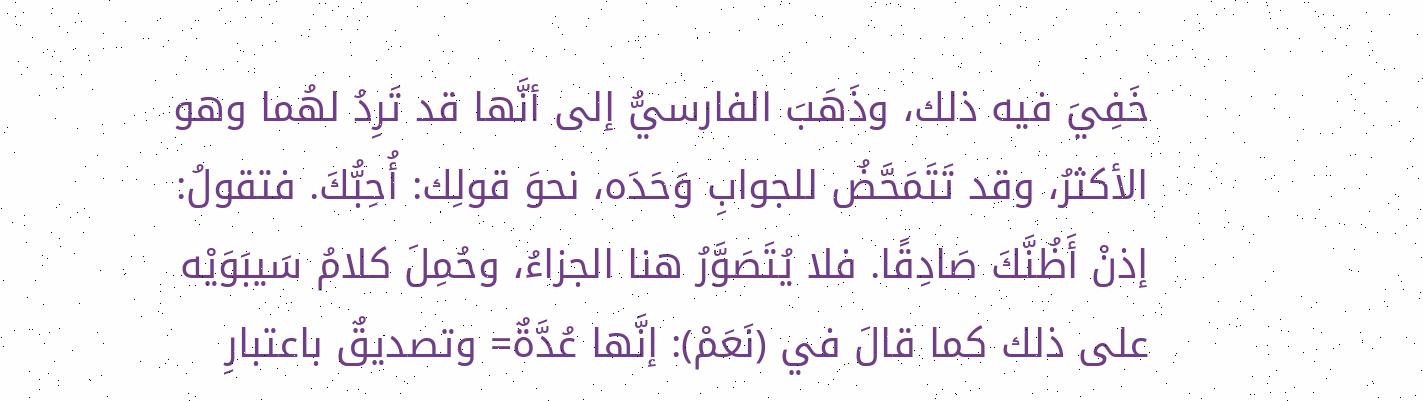خَفِيَ فيه ذلك، وذَهَبَ الفارسيُّ إلى أنَّها قد تَرِدُ لهُما وهو الأكثرُ، وقد تَتَمَحَّضُ للجوابِ وَحَدَه، نحوَ قولِك: أُحِبُّكَ. فتقولُ: إذنْ أَظُنَّكَ صَادِقًا. فلا يُتَصَوَّرُ هنا الجزاءُ، وحُمِلَ كلامُ سَيبَوَيْه على ذلك كما قالَ في (نَعَمْ): إنَّها عُدَّةٌ= وتصديقٌ باعتبارِ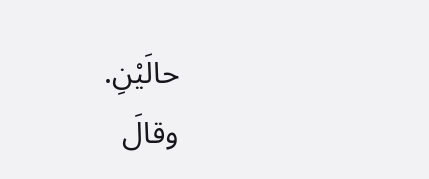حالَيْنِ.
وقالَ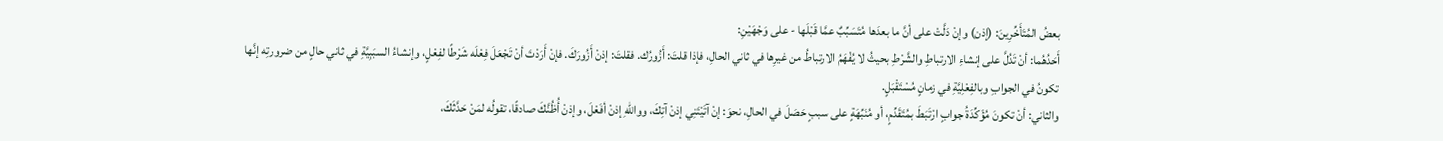بعضُ المُتَأَخِّرِينَ: (إذن) وإنْ دَلَّتْ على أنَّ ما بعدَها مُتَسَبِّبٌ عمَّا قَبْلَها - على وَجْهَيْنِ:
أَحَدُهُما: أنْ تَدُلَّ على إنشاءِ الارتباطِ والشَّرْطِ بحيثُ لا يُفْهَمُ الارتباطُ من غيرِها في ثاني الحالِ، فإذا قلتَ: أَزُورُك. فقلتَ: إذنْ أَزُورَكَ. فإنْ أَرَدْتَ أنْ تَجْعَلَ فِعْلَه شَرْطًا لفِعْلٍ، وإنشاءُ السبَبِيَّةِ في ثاني حالٍ من ضرورتِه إنَّها تكونُ في الجوابِ وبالفِعْلِيَّةِ في زمانٍ مُسْتَقْبَلٍ.
والثاني: أنْ تكونَ مُؤَكِّدَةُ جوابٍ ارْتَبَطَ بمُتَقَدِّمٍ، أو مُنَبِّهَةٍ على سببٍ حَصَلَ في الحالِ، نحوَ: إنْ آتَيْتَنِي إذنْ آتِكَ، وواللهِ إذنْ أفَعْلَ، وإذنْ أُظُنَّكَ صادقًا، تقولُه لمَنْ حَدَّثَكَ،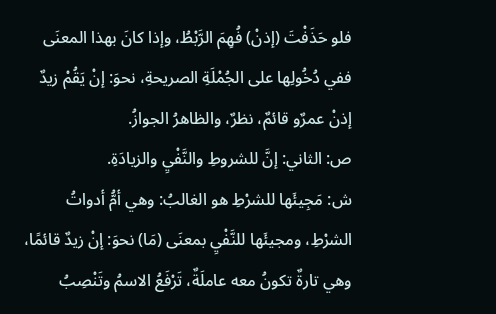فلو حَذَفْتَ (إذنْ) فُهِمَ الرَّبْطُ، وإذا كانَ بهذا المعنَى ففي دُخُولِها على الجُمْلَةِ الصريحةِ، نحوَ: إنْ يَقُمْ زيدٌ إذنْ عمرٌو قائمٌ، نظرٌ، والظاهرُ الجوازُ.
ص: الثاني: إنَّ للشروطِ والنَّفْيِ والزيادَةِ.
ش: مَجِيئَها للشرْطِ هو الغالبُ: وهي أمُّ أدواتُ الشرْطِ، ومجيئَها للنَّفْيِ بمعنَى (مَا) نحوَ: إنْ زيدٌ قائمًا، وهي تارةٌ تكونُ معه عاملَةٌ، تَرْفَعُ الاسمُ وتَنْصِبُ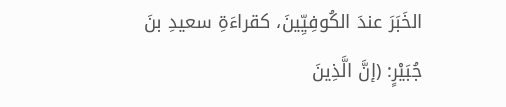الخَبَرَ عندَ الكُوفِيِّينَ، كقراءَةِ سعيدِ بنَ جُبَيْرٍ: (إنَّ الَّذِينَ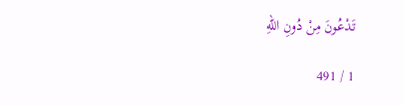تَدْعُونَ مِنْ دُونِ اللهِ

1 / 491